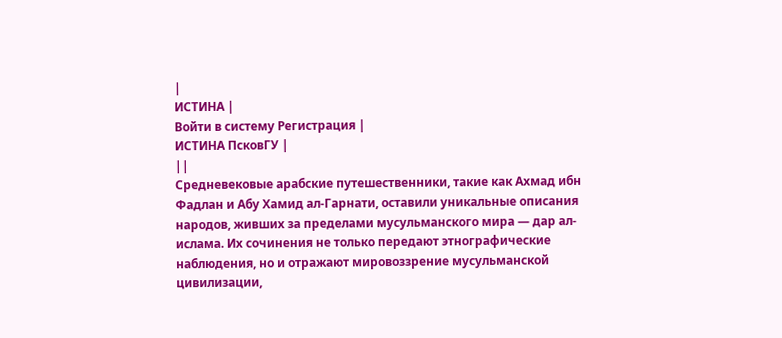|
ИСТИНА |
Войти в систему Регистрация |
ИСТИНА ПсковГУ |
||
Средневековые арабские путешественники, такие как Ахмад ибн Фадлан и Абу Хамид ал-Гарнати, оставили уникальные описания народов, живших за пределами мусульманского мира — дар ал-ислама. Их сочинения не только передают этнографические наблюдения, но и отражают мировоззрение мусульманской цивилизации,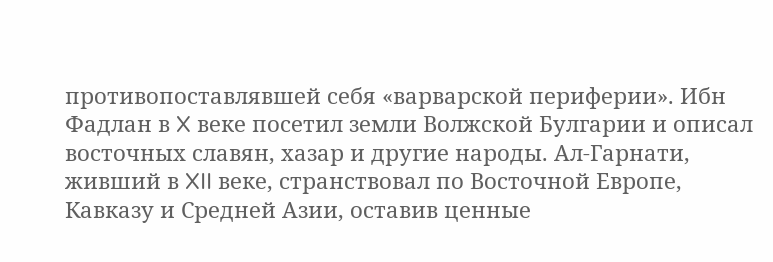противопоставлявшей себя «варварской периферии». Ибн Фадлан в X веке посетил земли Волжской Булгарии и описал восточных славян, хазар и другие народы. Ал-Гарнати, живший в XII веке, странствовал по Восточной Европе, Кавказу и Средней Азии, оставив ценные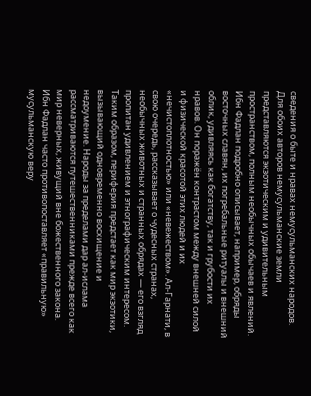сведения о быте и нравах немусульманских народов. Для обоих авторов немусульманские земли представляются экзотическим и удивительным пространством, полным необычных обычаев и явлений. Ибн Фадлан подробно описывает, например, обряды восточных славян, их погребальные ритуалы и внешний облик, удивляясь как богатству, так и грубости их нравов. Он поражён контрастом между внешней силой и физической красотой этих людей и их «нечистоплотностью» или «невежеством». Ал-Гарнати, в свою очередь, рассказывает о чудесных странах, необычных животных и странных обрядах — его взгляд пропитан удивлением и этнографическим интересом. Таким образом, периферия предстает как мир экзотики, вызывающий одновременно восхищение и недоумение. Народы за пределами дар ал-ислама рассматриваются путешественниками прежде всего как мир неверных, живущий вне божественного закона. Ибн Фадлан часто противопоставляет «правильную» мусульманскую веру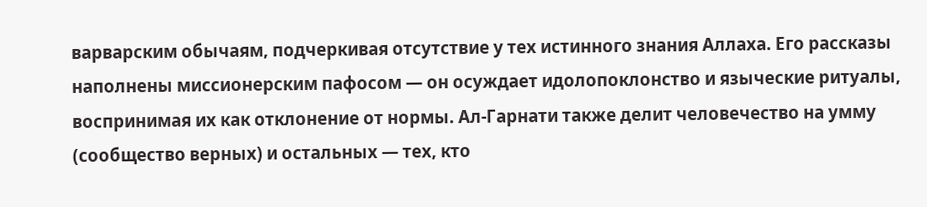варварским обычаям, подчеркивая отсутствие у тех истинного знания Аллаха. Его рассказы наполнены миссионерским пафосом — он осуждает идолопоклонство и языческие ритуалы, воспринимая их как отклонение от нормы. Ал-Гарнати также делит человечество на умму (сообщество верных) и остальных — тех, кто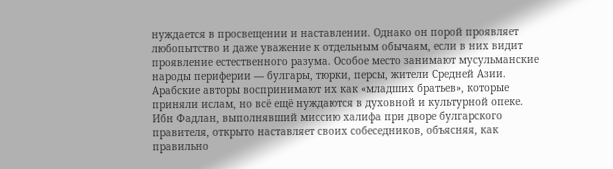нуждается в просвещении и наставлении. Однако он порой проявляет любопытство и даже уважение к отдельным обычаям, если в них видит проявление естественного разума. Особое место занимают мусульманские народы периферии — булгары, тюрки, персы, жители Средней Азии. Арабские авторы воспринимают их как «младших братьев», которые приняли ислам, но всё ещё нуждаются в духовной и культурной опеке. Ибн Фадлан, выполнявший миссию халифа при дворе булгарского правителя, открыто наставляет своих собеседников, объясняя, как правильно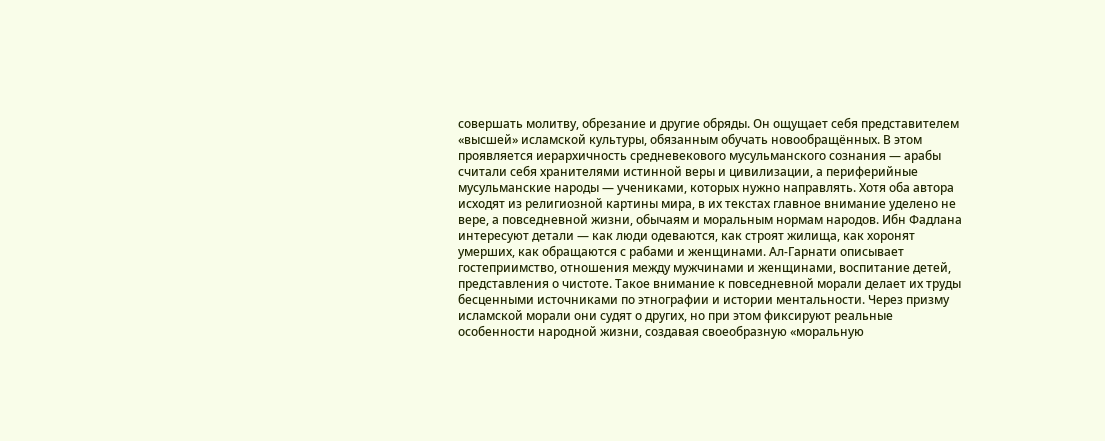совершать молитву, обрезание и другие обряды. Он ощущает себя представителем «высшей» исламской культуры, обязанным обучать новообращённых. В этом проявляется иерархичность средневекового мусульманского сознания — арабы считали себя хранителями истинной веры и цивилизации, а периферийные мусульманские народы — учениками, которых нужно направлять. Хотя оба автора исходят из религиозной картины мира, в их текстах главное внимание уделено не вере, а повседневной жизни, обычаям и моральным нормам народов. Ибн Фадлана интересуют детали — как люди одеваются, как строят жилища, как хоронят умерших, как обращаются с рабами и женщинами. Ал-Гарнати описывает гостеприимство, отношения между мужчинами и женщинами, воспитание детей, представления о чистоте. Такое внимание к повседневной морали делает их труды бесценными источниками по этнографии и истории ментальности. Через призму исламской морали они судят о других, но при этом фиксируют реальные особенности народной жизни, создавая своеобразную «моральную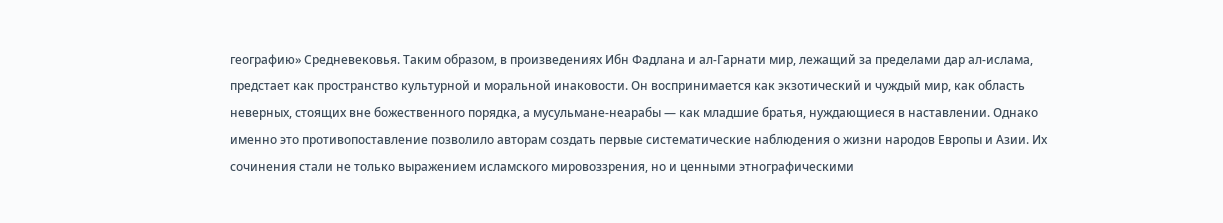географию» Средневековья. Таким образом, в произведениях Ибн Фадлана и ал-Гарнати мир, лежащий за пределами дар ал-ислама, предстает как пространство культурной и моральной инаковости. Он воспринимается как экзотический и чуждый мир, как область неверных, стоящих вне божественного порядка, а мусульмане-неарабы — как младшие братья, нуждающиеся в наставлении. Однако именно это противопоставление позволило авторам создать первые систематические наблюдения о жизни народов Европы и Азии. Их сочинения стали не только выражением исламского мировоззрения, но и ценными этнографическими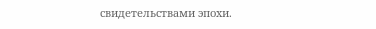свидетельствами эпохи.